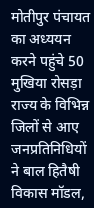मोतीपुर पंचायत का अध्ययन करने पहुंचे 50 मुखिया रोसड़ा
राज्य के विभिन्न जिलों से आए जनप्रतिनिधियों ने बाल हितैषी विकास मॉडल,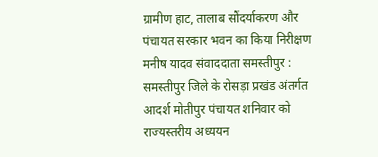ग्रामीण हाट, तालाब सौंदर्याकरण और पंचायत सरकार भवन का किया निरीक्षण
मनीष यादव संवाददाता समस्तीपुर : समस्तीपुर जिले के रोसड़ा प्रखंड अंतर्गत आदर्श मोतीपुर पंचायत शनिवार को राज्यस्तरीय अध्ययन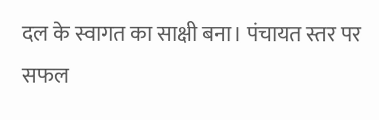दल के स्वागत का साक्षी बना। पंचायत स्तर पर सफल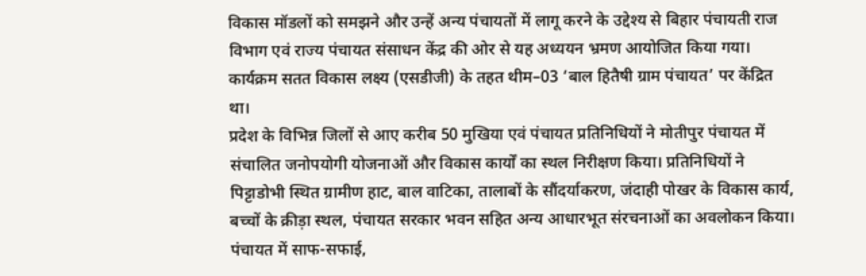विकास मॉडलों को समझने और उन्हें अन्य पंचायतों में लागू करने के उद्देश्य से बिहार पंचायती राज विभाग एवं राज्य पंचायत संसाधन केंद्र की ओर से यह अध्ययन भ्रमण आयोजित किया गया। कार्यक्रम सतत विकास लक्ष्य (एसडीजी) के तहत थीम–03 ‘बाल हितैषी ग्राम पंचायत’ पर केंद्रित था।
प्रदेश के विभिन्न जिलों से आए करीब 50 मुखिया एवं पंचायत प्रतिनिधियों ने मोतीपुर पंचायत में संचालित जनोपयोगी योजनाओं और विकास कार्यों का स्थल निरीक्षण किया। प्रतिनिधियों ने पिट्टाडोभी स्थित ग्रामीण हाट, बाल वाटिका, तालाबों के सौंदर्याकरण, जंदाही पोखर के विकास कार्य, बच्चों के क्रीड़ा स्थल, पंचायत सरकार भवन सहित अन्य आधारभूत संरचनाओं का अवलोकन किया। पंचायत में साफ-सफाई,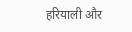हरियाली और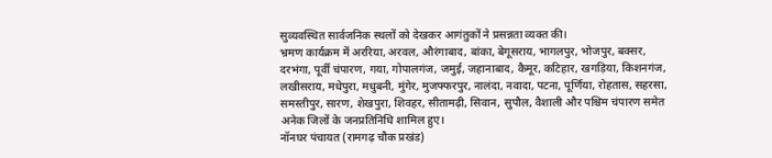सुव्यवस्थित सार्वजनिक स्थलों को देखकर आगंतुकों ने प्रसन्नता व्यक्त की।
भ्रमण कार्यक्रम में अररिया, अरवल, औरंगाबाद, बांका, बेगूसराय, भागलपुर, भोजपुर, बक्सर, दरभंगा, पूर्वी चंपारण, गया, गोपालगंज, जमुई, जहानाबाद, कैमूर, कटिहार, खगड़िया, किशनगंज, लखीसराय, मधेपुरा, मधुबनी, मुंगेर, मुजफ्फरपुर, नालंदा, नवादा, पटना, पूर्णिया, रोहतास, सहरसा, समस्तीपुर, सारण, शेखपुरा, शिवहर, सीतामढ़ी, सिवान, सुपौल, वैशाली और पश्चिम चंपारण समेत अनेक जिलों के जनप्रतिनिधि शामिल हुए।
नॉनघर पंचायत (रामगढ़ चौक प्रखंड)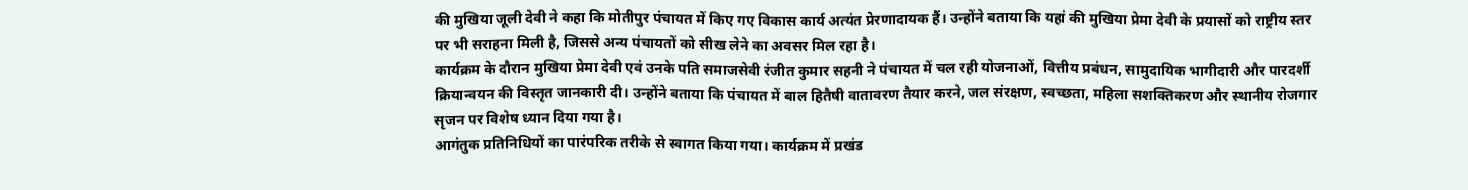की मुखिया जूली देवी ने कहा कि मोतीपुर पंचायत में किए गए विकास कार्य अत्यंत प्रेरणादायक हैं। उन्होंने बताया कि यहां की मुखिया प्रेमा देवी के प्रयासों को राष्ट्रीय स्तर पर भी सराहना मिली है, जिससे अन्य पंचायतों को सीख लेने का अवसर मिल रहा है।
कार्यक्रम के दौरान मुखिया प्रेमा देवी एवं उनके पति समाजसेवी रंजीत कुमार सहनी ने पंचायत में चल रही योजनाओं, वित्तीय प्रबंधन, सामुदायिक भागीदारी और पारदर्शी क्रियान्वयन की विस्तृत जानकारी दी। उन्होंने बताया कि पंचायत में बाल हितैषी वातावरण तैयार करने, जल संरक्षण, स्वच्छता, महिला सशक्तिकरण और स्थानीय रोजगार सृजन पर विशेष ध्यान दिया गया है।
आगंतुक प्रतिनिधियों का पारंपरिक तरीके से स्वागत किया गया। कार्यक्रम में प्रखंड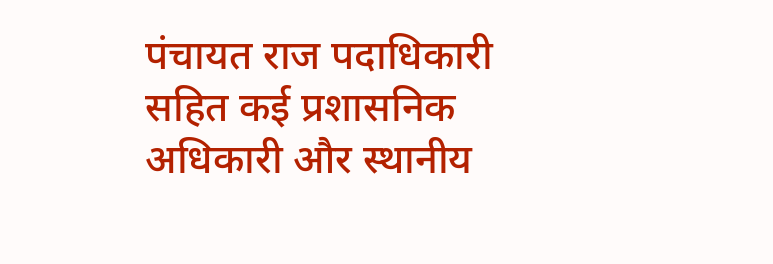पंचायत राज पदाधिकारी सहित कई प्रशासनिक अधिकारी और स्थानीय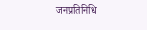जनप्रतिनिधि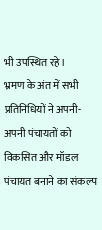भी उपस्थित रहे।
भ्रमण के अंत में सभी प्रतिनिधियों ने अपनी-अपनी पंचायतों को विकसित और मॉडल पंचायत बनाने का संकल्प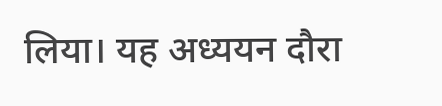लिया। यह अध्ययन दौरा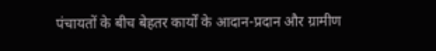पंचायतों के बीच बेहतर कार्यों के आदान-प्रदान और ग्रामीण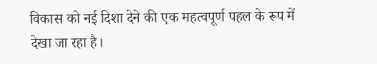विकास को नई दिशा देने की एक महत्वपूर्ण पहल के रूप में देखा जा रहा है।